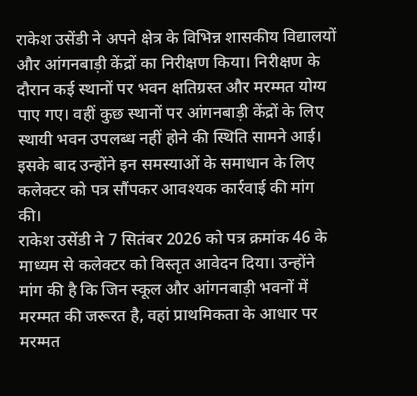राकेश उसेंडी ने अपने क्षेत्र के विभिन्न शासकीय विद्यालयों और आंगनबाड़ी केंद्रों का निरीक्षण किया। निरीक्षण के दौरान कई स्थानों पर भवन क्षतिग्रस्त और मरम्मत योग्य पाए गए। वहीं कुछ स्थानों पर आंगनबाड़ी केंद्रों के लिए स्थायी भवन उपलब्ध नहीं होने की स्थिति सामने आई। इसके बाद उन्होंने इन समस्याओं के समाधान के लिए कलेक्टर को पत्र सौंपकर आवश्यक कार्रवाई की मांग की।
राकेश उसेंडी ने 7 सितंबर 2026 को पत्र क्रमांक 46 के माध्यम से कलेक्टर को विस्तृत आवेदन दिया। उन्होंने मांग की है कि जिन स्कूल और आंगनबाड़ी भवनों में मरम्मत की जरूरत है, वहां प्राथमिकता के आधार पर मरम्मत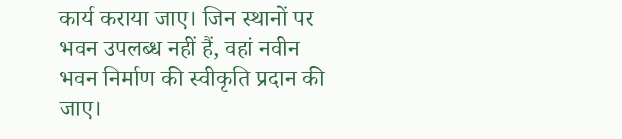कार्य कराया जाए। जिन स्थानों पर भवन उपलब्ध नहीं हैं, वहां नवीन भवन निर्माण की स्वीकृति प्रदान की जाए।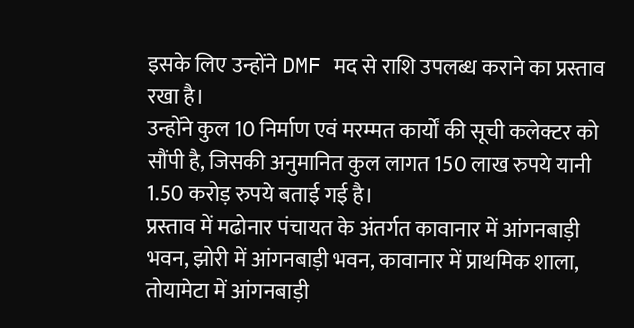इसके लिए उन्होंने DMF मद से राशि उपलब्ध कराने का प्रस्ताव रखा है।
उन्होंने कुल 10 निर्माण एवं मरम्मत कार्यों की सूची कलेक्टर को सौंपी है, जिसकी अनुमानित कुल लागत 150 लाख रुपये यानी 1.50 करोड़ रुपये बताई गई है।
प्रस्ताव में मढोनार पंचायत के अंतर्गत कावानार में आंगनबाड़ी भवन, झोरी में आंगनबाड़ी भवन, कावानार में प्राथमिक शाला, तोयामेटा में आंगनबाड़ी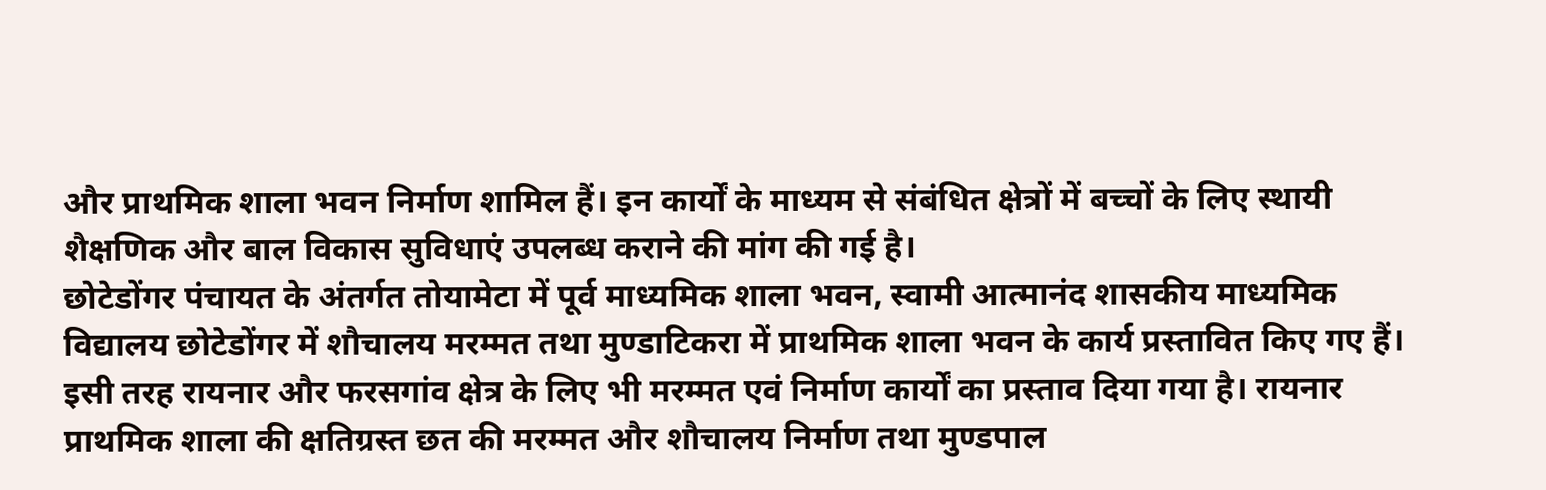और प्राथमिक शाला भवन निर्माण शामिल हैं। इन कार्यों के माध्यम से संबंधित क्षेत्रों में बच्चों के लिए स्थायी शैक्षणिक और बाल विकास सुविधाएं उपलब्ध कराने की मांग की गई है।
छोटेडोंगर पंचायत के अंतर्गत तोयामेटा में पूर्व माध्यमिक शाला भवन, स्वामी आत्मानंद शासकीय माध्यमिक विद्यालय छोटेडोंगर में शौचालय मरम्मत तथा मुण्डाटिकरा में प्राथमिक शाला भवन के कार्य प्रस्तावित किए गए हैं।
इसी तरह रायनार और फरसगांव क्षेत्र के लिए भी मरम्मत एवं निर्माण कार्यों का प्रस्ताव दिया गया है। रायनार प्राथमिक शाला की क्षतिग्रस्त छत की मरम्मत और शौचालय निर्माण तथा मुण्डपाल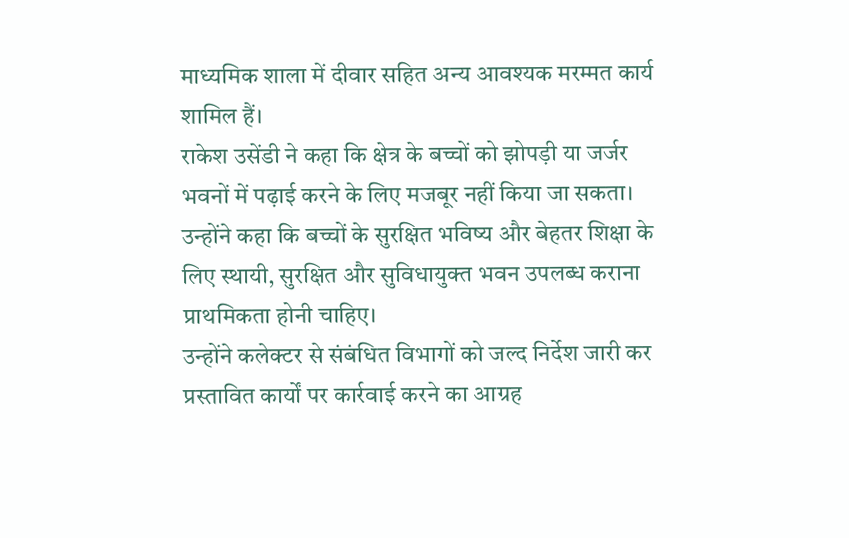माध्यमिक शाला में दीवार सहित अन्य आवश्यक मरम्मत कार्य शामिल हैं।
राकेश उसेंडी ने कहा कि क्षेत्र के बच्चों को झोपड़ी या जर्जर भवनों में पढ़ाई करने के लिए मजबूर नहीं किया जा सकता। उन्होंने कहा कि बच्चों के सुरक्षित भविष्य और बेहतर शिक्षा के लिए स्थायी, सुरक्षित और सुविधायुक्त भवन उपलब्ध कराना प्राथमिकता होनी चाहिए।
उन्होंने कलेक्टर से संबंधित विभागों को जल्द निर्देश जारी कर प्रस्तावित कार्यों पर कार्रवाई करने का आग्रह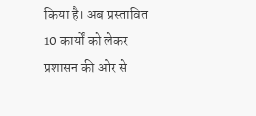किया है। अब प्रस्तावित 10 कार्यों को लेकर प्रशासन की ओर से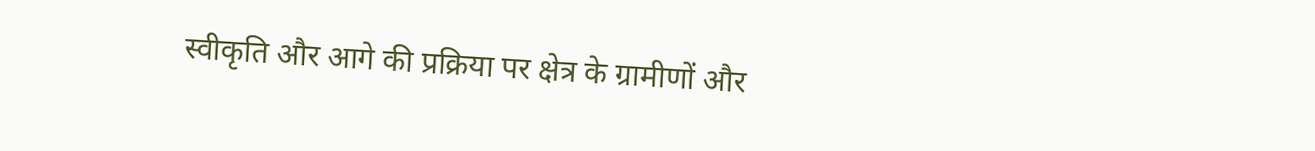स्वीकृति और आगे की प्रक्रिया पर क्षेत्र के ग्रामीणों और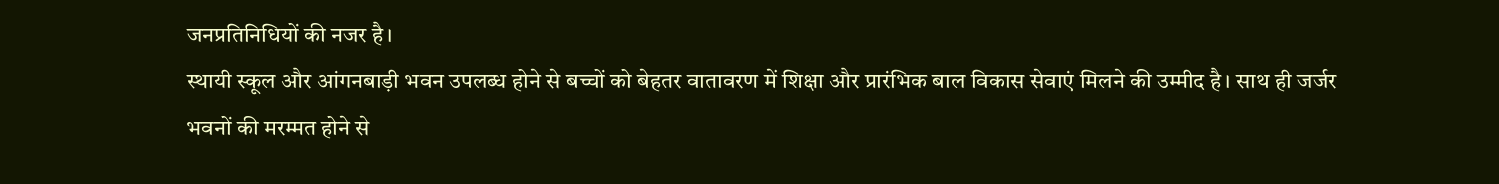जनप्रतिनिधियों की नजर है।
स्थायी स्कूल और आंगनबाड़ी भवन उपलब्ध होने से बच्चों को बेहतर वातावरण में शिक्षा और प्रारंभिक बाल विकास सेवाएं मिलने की उम्मीद है। साथ ही जर्जर भवनों की मरम्मत होने से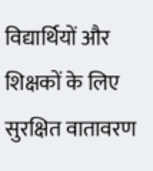विद्यार्थियों और शिक्षकों के लिए सुरक्षित वातावरण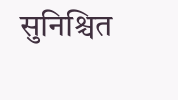सुनिश्चित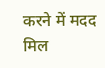करने में मदद मिल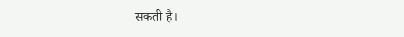सकती है।